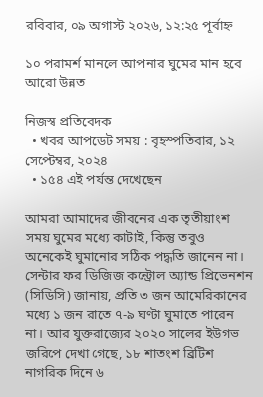রবিবার, ০৯ অগাস্ট ২০২৬, ১২:২৫ পূর্বাহ্ন

১০ পরামর্শ মানলে আপনার ঘুমের মান হবে আরো উন্নত

নিজস্ব প্রতিবেদক
  • খবর আপডেট সময় : বৃহস্পতিবার, ১২ সেপ্টেম্বর, ২০২৪
  • ১৫৪ এই পর্যন্ত দেখেছেন

আমরা আমাদের জীবনের এক তৃতীয়াংশ সময় ঘুমের মধ্যে কাটাই, কিন্তু তবুও অনেকেই ঘুমানোর সঠিক পদ্ধতি জানেন না। সেন্টার ফর ডিজিজ কন্ট্রোল অ্যান্ড প্রিভেনশন (সিডিসি) জানায়, প্রতি ৩ জন আমেরিকানের মধ্যে ১ জন রাতে ৭-৯ ঘণ্টা ঘুমাতে পারেন না। আর যুক্তরাজ্যের ২০২০ সালের ইউগভ জরিপে দেখা গেছে, ১৮ শাতংশ ব্রিটিশ নাগরিক দিনে ৬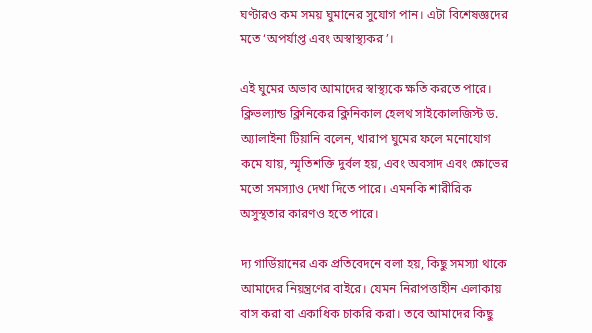ঘণ্টারও কম সময় ঘুমানের সুযোগ পান। এটা বিশেষজ্ঞদের মতে ‘অপর্যাপ্ত এবং অস্বাস্থ্যকর’।

এই ঘুমের অভাব আমাদের স্বাস্থ্যকে ক্ষতি করতে পারে। ক্লিভল্যান্ড ক্লিনিকের ক্লিনিকাল হেলথ সাইকোলজিস্ট ড. অ্যালাইনা টিয়ানি বলেন, খারাপ ঘুমের ফলে মনোযোগ কমে যায়, স্মৃতিশক্তি দুর্বল হয়, এবং অবসাদ এবং ক্ষোভের মতো সমস্যাও দেখা দিতে পারে। এমনকি শারীরিক অসুস্থতার কারণও হতে পারে।

দ্য গার্ডিয়ানের এক প্রতিবেদনে বলা হয়, কিছু সমস্যা থাকে আমাদের নিয়ন্ত্রণের বাইরে। যেমন নিরাপত্তাহীন এলাকায় বাস করা বা একাধিক চাকরি করা। তবে আমাদের কিছু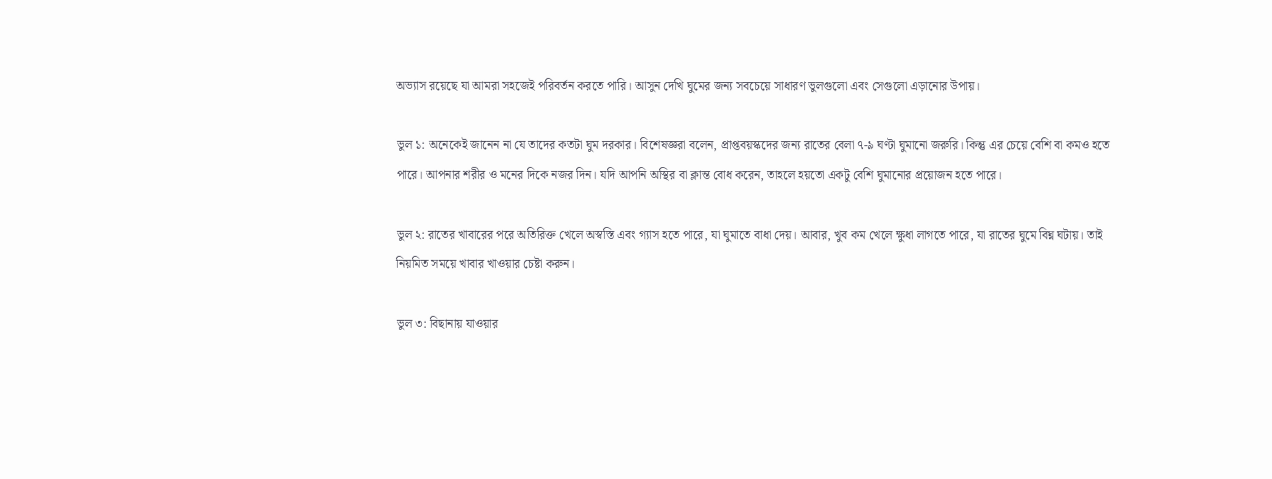অভ্যাস রয়েছে যা আমরা সহজেই পরিবর্তন করতে পারি। আসুন দেখি ঘুমের জন্য সবচেয়ে সাধারণ ভুলগুলো এবং সেগুলো এড়ানোর উপায়।

ভুল ১: অনেকেই জানেন না যে তাদের কতটা ঘুম দরকার। বিশেষজ্ঞরা বলেন, প্রাপ্তবয়স্কদের জন্য রাতের বেলা ৭-৯ ঘণ্টা ঘুমানো জরুরি। কিন্তু এর চেয়ে বেশি বা কমও হতে পারে। আপনার শরীর ও মনের দিকে নজর দিন। যদি আপনি অস্থির বা ক্লান্ত বোধ করেন, তাহলে হয়তো একটু বেশি ঘুমানোর প্রয়োজন হতে পারে।

ভুল ২: রাতের খাবারের পরে অতিরিক্ত খেলে অস্বস্তি এবং গ্যাস হতে পারে, যা ঘুমাতে বাধা দেয়। আবার, খুব কম খেলে ক্ষুধা লাগতে পারে, যা রাতের ঘুমে বিঘ্ন ঘটায়। তাই নিয়মিত সময়ে খাবার খাওয়ার চেষ্টা করুন।

ভুল ৩: বিছানায় যাওয়ার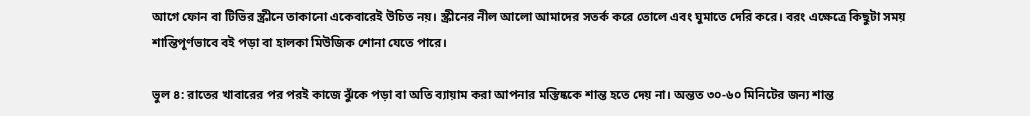আগে ফোন বা টিভির স্ক্রীনে তাকানো একেবারেই উচিত নয়। স্ক্রীনের নীল আলো আমাদের সতর্ক করে তোলে এবং ঘুমাতে দেরি করে। বরং এক্ষেত্রে কিছুটা সময় শান্তিপূর্ণভাবে বই পড়া বা হালকা মিউজিক শোনা যেতে পারে।

ভুল ৪: রাতের খাবারের পর পরই কাজে ঝুঁকে পড়া বা অতি ব্যায়াম করা আপনার মস্তিষ্ককে শান্ত হতে দেয় না। অন্তত ৩০-৬০ মিনিটের জন্য শান্ত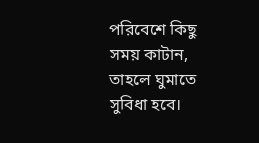পরিবেশে কিছু সময় কাটান, তাহলে ঘুমাতে সুবিধা হবে।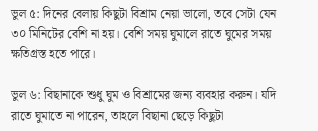ভুল ৫: দিনের বেলায় কিছুটা বিশ্রাম নেয়া ভালো, তবে সেটা যেন ৩০ মিনিটের বেশি না হয়। বেশি সময় ঘুমালে রাতে ঘুমের সময় ক্ষতিগ্রস্ত হতে পারে।

ভুল ৬: বিছানাকে শুধু ঘুম ও বিশ্রামের জন্য ব্যবহার করুন। যদি রাতে ঘুমাতে না পারেন, তাহলে বিছানা ছেড়ে কিছুটা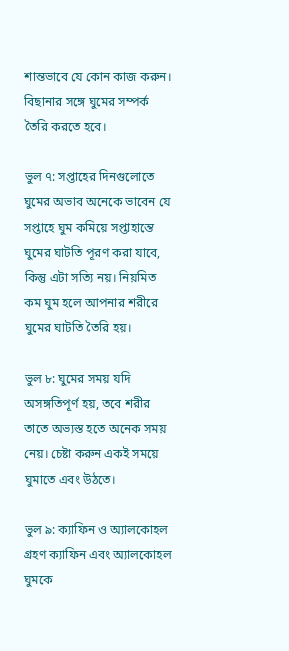শান্তভাবে যে কোন কাজ করুন। বিছানার সঙ্গে ঘুমের সম্পর্ক তৈরি করতে হবে।

ভুল ৭: সপ্তাহের দিনগুলোতে ঘুমের অভাব অনেকে ভাবেন যে সপ্তাহে ঘুম কমিয়ে সপ্তাহান্তে ঘুমের ঘাটতি পূরণ করা যাবে, কিন্তু এটা সত্যি নয়। নিয়মিত কম ঘুম হলে আপনার শরীরে ঘুমের ঘাটতি তৈরি হয়।

ভুল ৮: ঘুমের সময় যদি অসঙ্গতিপূর্ণ হয়, তবে শরীর তাতে অভ্যস্ত হতে অনেক সময় নেয়। চেষ্টা করুন একই সময়ে ঘুমাতে এবং উঠতে।

ভুল ৯: ক্যাফিন ও অ্যালকোহল গ্রহণ ক্যাফিন এবং অ্যালকোহল ঘুমকে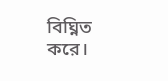বিঘ্নিত করে।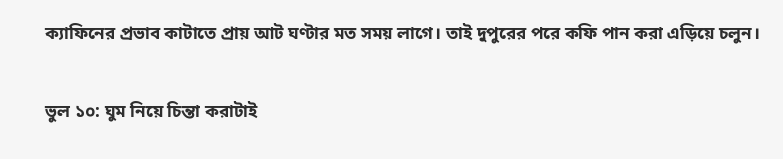ক্যাফিনের প্রভাব কাটাতে প্রায় আট ঘণ্টার মত সময় লাগে। তাই দুপুরের পরে কফি পান করা এড়িয়ে চলুন।

ভুল ১০: ঘুম নিয়ে চিন্তা করাটাই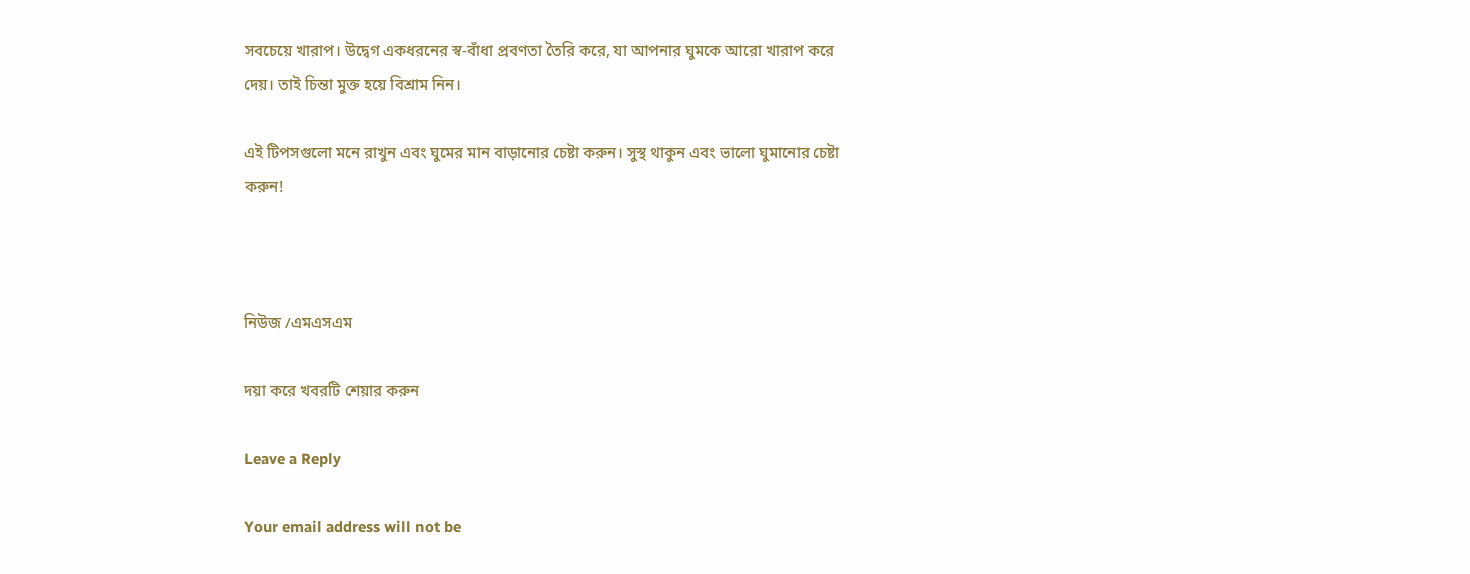সবচেয়ে খারাপ। উদ্বেগ একধরনের স্ব-বাঁধা প্রবণতা তৈরি করে, যা আপনার ঘুমকে আরো খারাপ করে দেয়। তাই চিন্তা মুক্ত হয়ে বিশ্রাম নিন।

এই টিপসগুলো মনে রাখুন এবং ঘুমের মান বাড়ানোর চেষ্টা করুন। সুস্থ থাকুন এবং ভালো ঘুমানোর চেষ্টা করুন!



নিউজ /এমএসএম

দয়া করে খবরটি শেয়ার করুন

Leave a Reply

Your email address will not be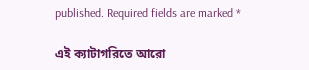published. Required fields are marked *

এই ক্যাটাগরিতে আরো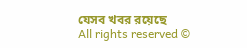যেসব খবর রয়েছে
All rights reserved ©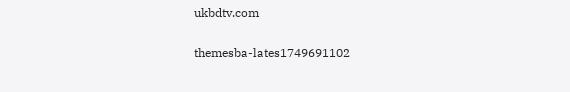ukbdtv.com

themesba-lates1749691102